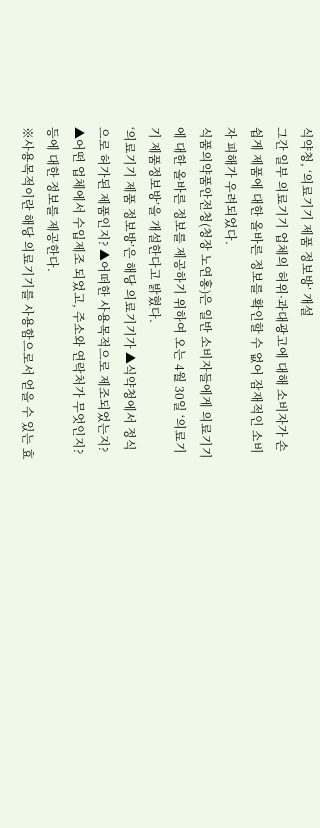식약청, ‘의료기기 제품 정보방’ 개설
그간 일부 의료기기 업체의 허위·과대광고에 대해 소비자가 손쉽게 제품에 대한 올바른 정보를 확인할 수 없어 잠재적인 소비자 피해가 우려되었다.
식품의약품안전청(청장 노연홍)은 일반 소비자들에게 의료기기에 대한 올바른 정보를 제공하기 위하여 오는 4월 30일 ‘의료기기 제품정보방’을 개설한다고 밝혔다.
‘의료기기 제품 정보방’은 해당 의료기기가 ▲식약청에서 정식으로 허가된 제품인지? ▲어떠한 사용목적으로 제조되었는지? ▲어떤 업체에서 수입제조 되었고, 주소와 연락처가 무엇인지? 등에 대한 정보를 제공한다.
※사용목적이란 해당 의료기기를 사용함으로서 얻을 수 있는 효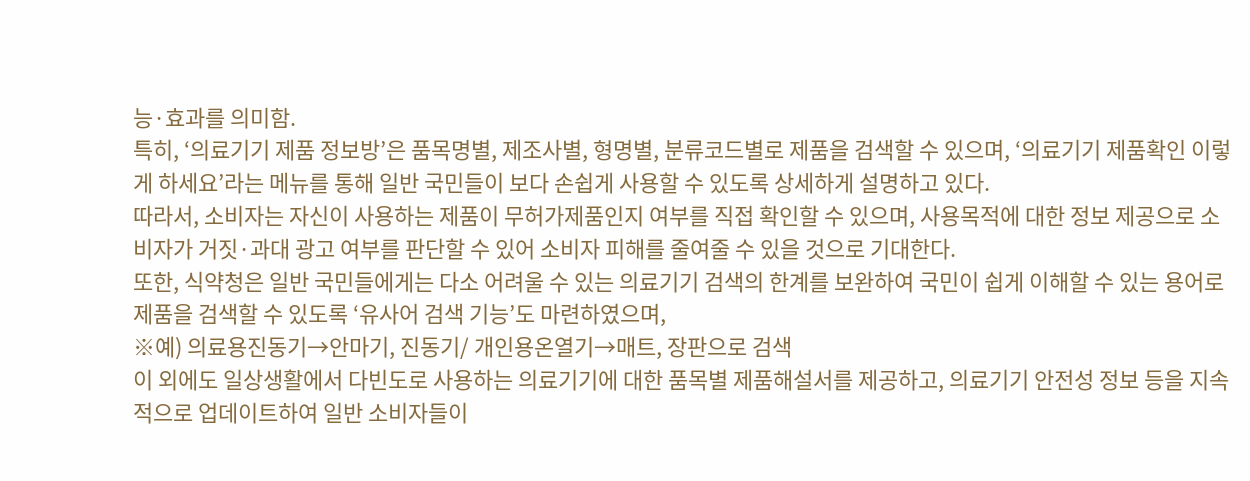능·효과를 의미함.
특히, ‘의료기기 제품 정보방’은 품목명별, 제조사별, 형명별, 분류코드별로 제품을 검색할 수 있으며, ‘의료기기 제품확인 이렇게 하세요’라는 메뉴를 통해 일반 국민들이 보다 손쉽게 사용할 수 있도록 상세하게 설명하고 있다.
따라서, 소비자는 자신이 사용하는 제품이 무허가제품인지 여부를 직접 확인할 수 있으며, 사용목적에 대한 정보 제공으로 소비자가 거짓·과대 광고 여부를 판단할 수 있어 소비자 피해를 줄여줄 수 있을 것으로 기대한다.
또한, 식약청은 일반 국민들에게는 다소 어려울 수 있는 의료기기 검색의 한계를 보완하여 국민이 쉽게 이해할 수 있는 용어로 제품을 검색할 수 있도록 ‘유사어 검색 기능’도 마련하였으며,
※예) 의료용진동기→안마기, 진동기/ 개인용온열기→매트, 장판으로 검색
이 외에도 일상생활에서 다빈도로 사용하는 의료기기에 대한 품목별 제품해설서를 제공하고, 의료기기 안전성 정보 등을 지속적으로 업데이트하여 일반 소비자들이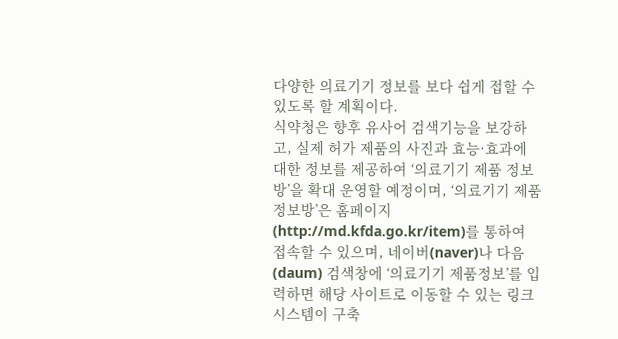다양한 의료기기 정보를 보다 쉽게 접할 수 있도록 할 계획이다.
식약청은 향후 유사어 검색기능을 보강하고, 실제 허가 제품의 사진과 효능·효과에 대한 정보를 제공하여 ‘의료기기 제품 정보방’을 확대 운영할 예정이며, ‘의료기기 제품 정보방’은 홈페이지(http://md.kfda.go.kr/item)를 통하여 접속할 수 있으며, 네이버(naver)나 다음(daum) 검색창에 ‘의료기기 제품정보’를 입력하면 해당 사이트로 이동할 수 있는 링크시스템이 구축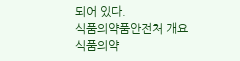되어 있다.
식품의약품안전처 개요
식품의약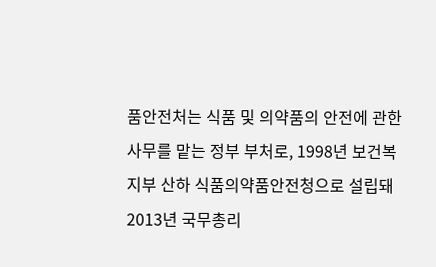품안전처는 식품 및 의약품의 안전에 관한 사무를 맡는 정부 부처로, 1998년 보건복지부 산하 식품의약품안전청으로 설립돼 2013년 국무총리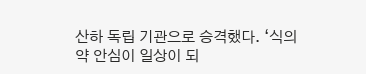산하 독립 기관으로 승격했다. ‘식의약 안심이 일상이 되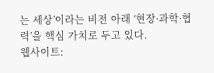는 세상’이라는 비전 아래 ‘현장·과학·협력’을 핵심 가치로 두고 있다.
웹사이트: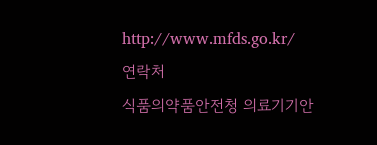http://www.mfds.go.kr/
연락처
식품의약품안전청 의료기기안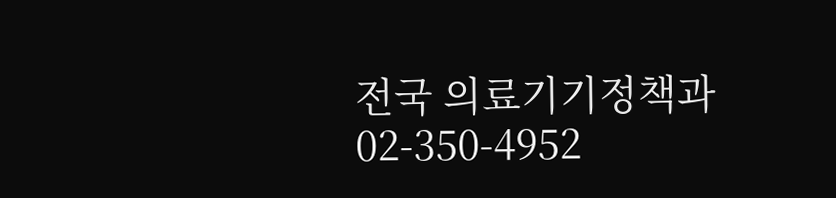전국 의료기기정책과
02-350-4952